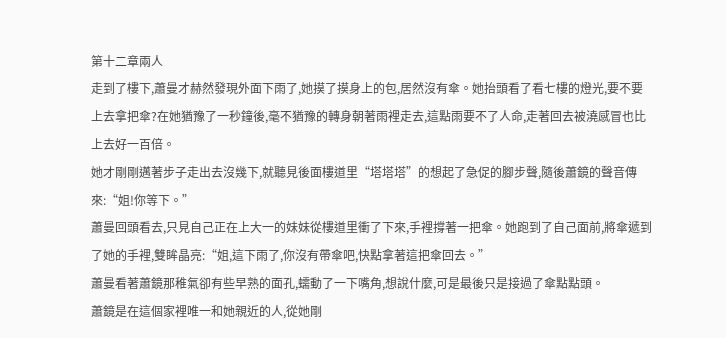第十二章兩人
走到了樓下,蕭曼才赫然發現外面下雨了,她摸了摸身上的包,居然沒有傘。她抬頭看了看七樓的燈光,要不要上去拿把傘?在她猶豫了一秒鐘後,毫不猶豫的轉身朝著雨裡走去,這點雨要不了人命,走著回去被澆感冒也比上去好一百倍。
她才剛剛邁著步子走出去沒幾下,就聽見後面樓道里“塔塔塔”的想起了急促的腳步聲,隨後蕭鏡的聲音傳來:“姐!你等下。”
蕭曼回頭看去,只見自己正在上大一的妹妹從樓道里衝了下來,手裡撐著一把傘。她跑到了自己面前,將傘遞到了她的手裡,雙眸晶亮:“姐,這下雨了,你沒有帶傘吧,快點拿著這把傘回去。”
蕭曼看著蕭鏡那稚氣卻有些早熟的面孔,蠕動了一下嘴角,想說什麼,可是最後只是接過了傘點點頭。
蕭鏡是在這個家裡唯一和她親近的人,從她剛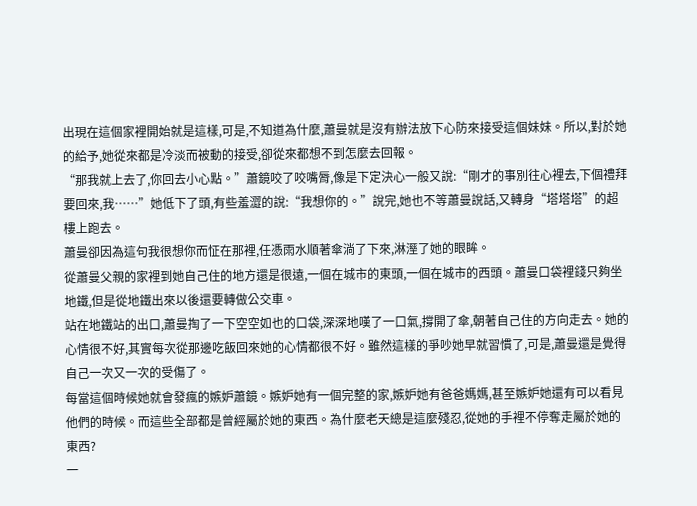出現在這個家裡開始就是這樣,可是,不知道為什麼,蕭曼就是沒有辦法放下心防來接受這個妹妹。所以,對於她的給予,她從來都是冷淡而被動的接受,卻從來都想不到怎麼去回報。
“那我就上去了,你回去小心點。”蕭鏡咬了咬嘴脣,像是下定決心一般又說:“剛才的事別往心裡去,下個禮拜要回來,我……”她低下了頭,有些羞澀的說:“我想你的。”說完,她也不等蕭曼說話,又轉身“塔塔塔”的超樓上跑去。
蕭曼卻因為這句我很想你而怔在那裡,任憑雨水順著傘淌了下來,淋溼了她的眼眸。
從蕭曼父親的家裡到她自己住的地方還是很遠,一個在城市的東頭,一個在城市的西頭。蕭曼口袋裡錢只夠坐地鐵,但是從地鐵出來以後還要轉做公交車。
站在地鐵站的出口,蕭曼掏了一下空空如也的口袋,深深地嘆了一口氣,撐開了傘,朝著自己住的方向走去。她的心情很不好,其實每次從那邊吃飯回來她的心情都很不好。雖然這樣的爭吵她早就習慣了,可是,蕭曼還是覺得自己一次又一次的受傷了。
每當這個時候她就會發瘋的嫉妒蕭鏡。嫉妒她有一個完整的家,嫉妒她有爸爸媽媽,甚至嫉妒她還有可以看見他們的時候。而這些全部都是曾經屬於她的東西。為什麼老天總是這麼殘忍,從她的手裡不停奪走屬於她的東西?
一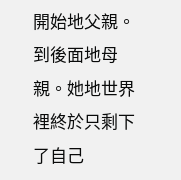開始地父親。到後面地母親。她地世界裡終於只剩下了自己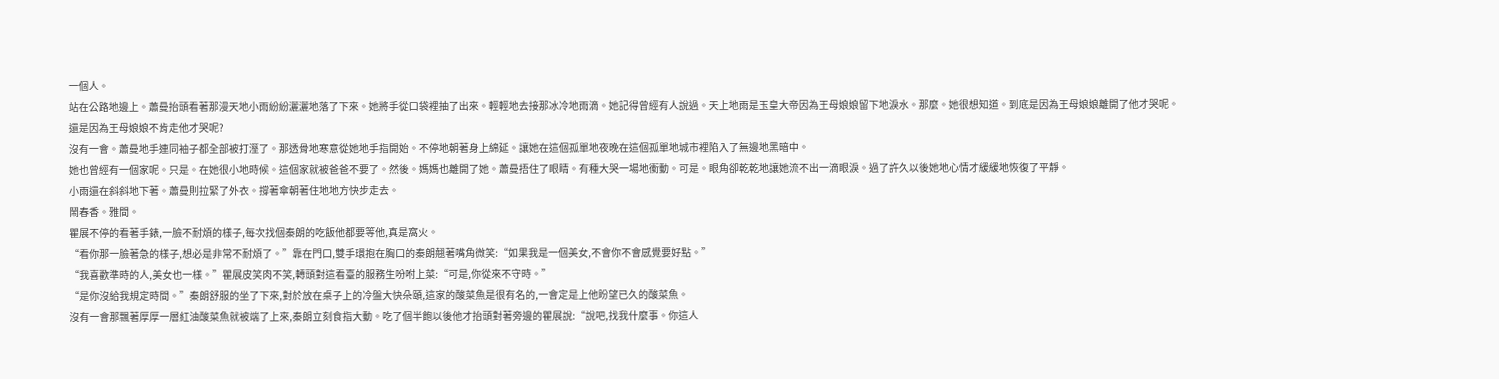一個人。
站在公路地邊上。蕭曼抬頭看著那漫天地小雨紛紛灑灑地落了下來。她將手從口袋裡抽了出來。輕輕地去接那冰冷地雨滴。她記得曾經有人說過。天上地雨是玉皇大帝因為王母娘娘留下地淚水。那麼。她很想知道。到底是因為王母娘娘離開了他才哭呢。還是因為王母娘娘不肯走他才哭呢?
沒有一會。蕭曼地手連同袖子都全部被打溼了。那透骨地寒意從她地手指開始。不停地朝著身上綿延。讓她在這個孤單地夜晚在這個孤單地城市裡陷入了無邊地黑暗中。
她也曾經有一個家呢。只是。在她很小地時候。這個家就被爸爸不要了。然後。媽媽也離開了她。蕭曼捂住了眼睛。有種大哭一場地衝動。可是。眼角卻乾乾地讓她流不出一滴眼淚。過了許久以後她地心情才緩緩地恢復了平靜。
小雨還在斜斜地下著。蕭曼則拉緊了外衣。撐著傘朝著住地地方快步走去。
鬧春香。雅間。
瞿展不停的看著手錶,一臉不耐煩的樣子,每次找個秦朗的吃飯他都要等他,真是窩火。
“看你那一臉著急的樣子,想必是非常不耐煩了。”靠在門口,雙手環抱在胸口的秦朗翹著嘴角微笑:“如果我是一個美女,不會你不會感覺要好點。”
“我喜歡準時的人,美女也一樣。”瞿展皮笑肉不笑,轉頭對這看臺的服務生吩咐上菜:“可是,你從來不守時。”
“是你沒給我規定時間。”秦朗舒服的坐了下來,對於放在桌子上的冷盤大快朵頤,這家的酸菜魚是很有名的,一會定是上他盼望已久的酸菜魚。
沒有一會那飄著厚厚一層紅油酸菜魚就被端了上來,秦朗立刻食指大動。吃了個半飽以後他才抬頭對著旁邊的瞿展說:“說吧,找我什麼事。你這人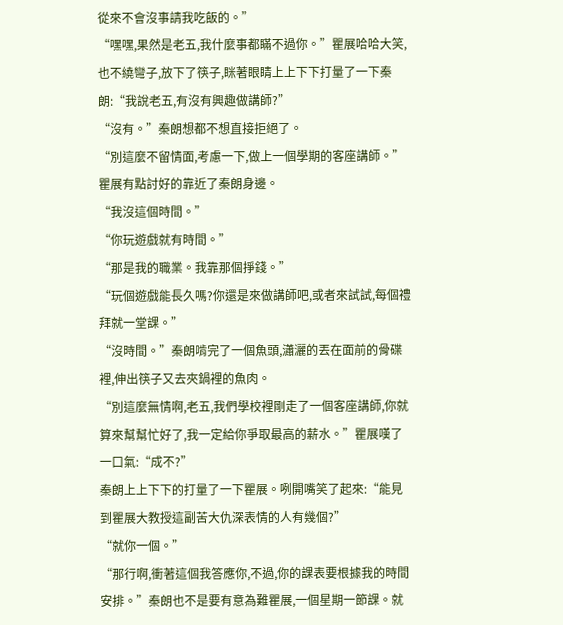從來不會沒事請我吃飯的。”
“嘿嘿,果然是老五,我什麼事都瞞不過你。”瞿展哈哈大笑,也不繞彎子,放下了筷子,眯著眼睛上上下下打量了一下秦朗:“我說老五,有沒有興趣做講師?”
“沒有。”秦朗想都不想直接拒絕了。
“別這麼不留情面,考慮一下,做上一個學期的客座講師。”瞿展有點討好的靠近了秦朗身邊。
“我沒這個時間。”
“你玩遊戲就有時間。”
“那是我的職業。我靠那個掙錢。”
“玩個遊戲能長久嗎?你還是來做講師吧,或者來試試,每個禮拜就一堂課。”
“沒時間。”秦朗啃完了一個魚頭,瀟灑的丟在面前的骨碟裡,伸出筷子又去夾鍋裡的魚肉。
“別這麼無情啊,老五,我們學校裡剛走了一個客座講師,你就算來幫幫忙好了,我一定給你爭取最高的薪水。”瞿展嘆了一口氣:“成不?”
秦朗上上下下的打量了一下瞿展。咧開嘴笑了起來:“能見到瞿展大教授這副苦大仇深表情的人有幾個?”
“就你一個。”
“那行啊,衝著這個我答應你,不過,你的課表要根據我的時間安排。”秦朗也不是要有意為難瞿展,一個星期一節課。就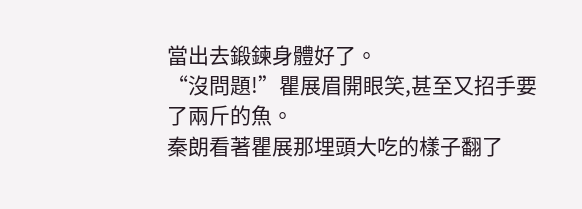當出去鍛鍊身體好了。
“沒問題!”瞿展眉開眼笑,甚至又招手要了兩斤的魚。
秦朗看著瞿展那埋頭大吃的樣子翻了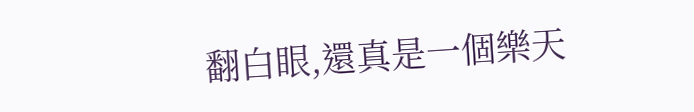翻白眼,還真是一個樂天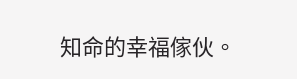知命的幸福傢伙。